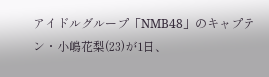アイドルグループ「NMB48」のキャプテン・小嶋花梨(23)が1日、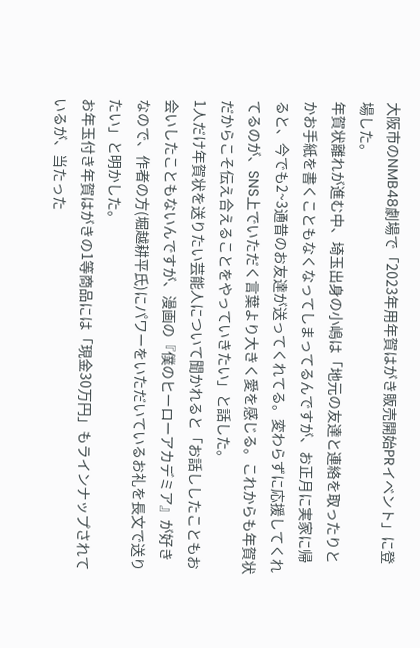大阪市のNMB48劇場で「2023年用年賀はがき販売開始PRイベント」に登場した。
年賀状離れが進む中、埼玉出身の小嶋は「地元の友達と連絡を取ったりとかお手紙を書くこともなくなってしまってるんですが、お正月に実家に帰ると、今でも2~3通昔のお友達が送ってくれてる。変わらずに応援してくれてるのが、SNS上でいただく言葉より大きく愛を感じる。これからも年賀状だからこそ伝え合えることをやっていきたい」と話した。
1人だけ年賀状を送りたい芸能人について聞かれると「お話ししたこともお会いしたこともないんですが、漫画の『僕のヒーローアカデミア』が好きなので、作者の方(堀越耕平氏)にパワーをいただいているお礼を長文で送りたい」と明かした。
お年玉付き年賀はがきの1等商品には「現金30万円」もラインナップされているが、当たった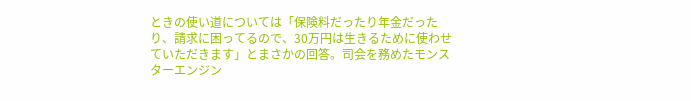ときの使い道については「保険料だったり年金だったり、請求に困ってるので、30万円は生きるために使わせていただきます」とまさかの回答。司会を務めたモンスターエンジン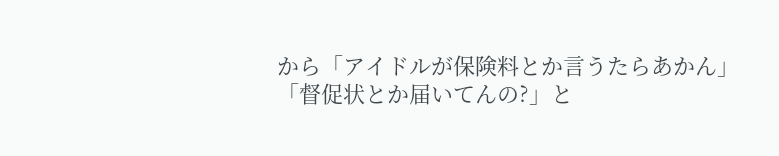から「アイドルが保険料とか言うたらあかん」「督促状とか届いてんの?」と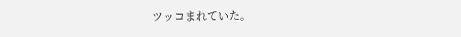ツッコまれていた。